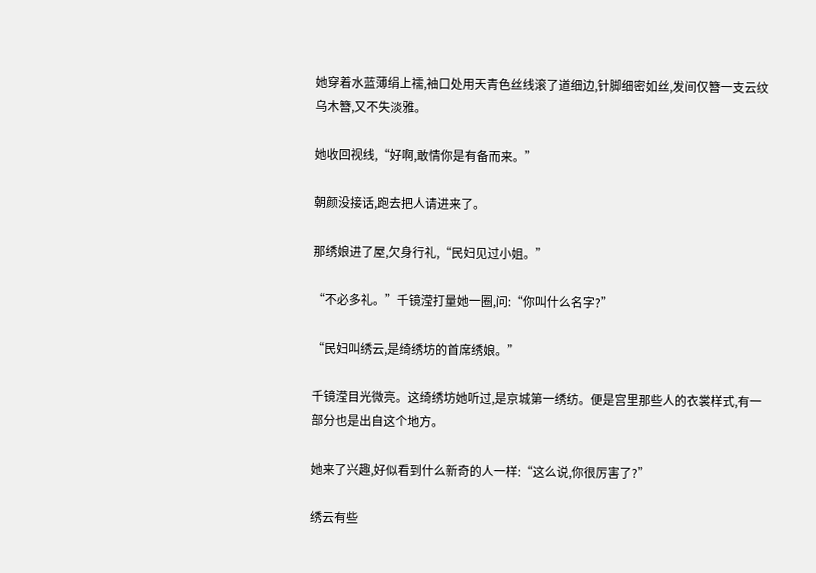她穿着水蓝薄绢上襦,袖口处用天青色丝线滚了道细边,针脚细密如丝,发间仅簪一支云纹乌木簪,又不失淡雅。

她收回视线,“好啊,敢情你是有备而来。”

朝颜没接话,跑去把人请进来了。

那绣娘进了屋,欠身行礼,“民妇见过小姐。”

“不必多礼。”千镜滢打量她一圈,问:“你叫什么名字?”

“民妇叫绣云,是绮绣坊的首席绣娘。”

千镜滢目光微亮。这绮绣坊她听过,是京城第一绣纺。便是宫里那些人的衣裳样式,有一部分也是出自这个地方。

她来了兴趣,好似看到什么新奇的人一样:“这么说,你很厉害了?”

绣云有些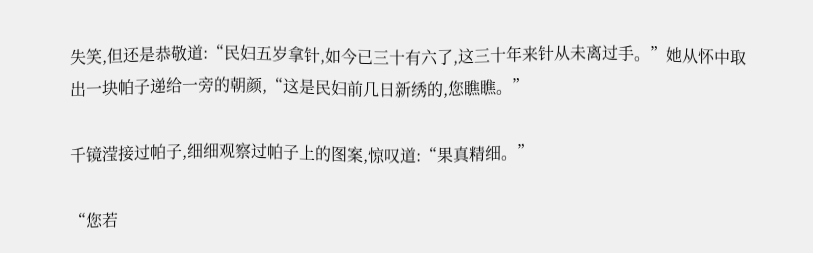失笑,但还是恭敬道:“民妇五岁拿针,如今已三十有六了,这三十年来针从未离过手。”她从怀中取出一块帕子递给一旁的朝颜,“这是民妇前几日新绣的,您瞧瞧。”

千镜滢接过帕子,细细观察过帕子上的图案,惊叹道:“果真精细。”

“您若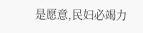是愿意,民妇必竭力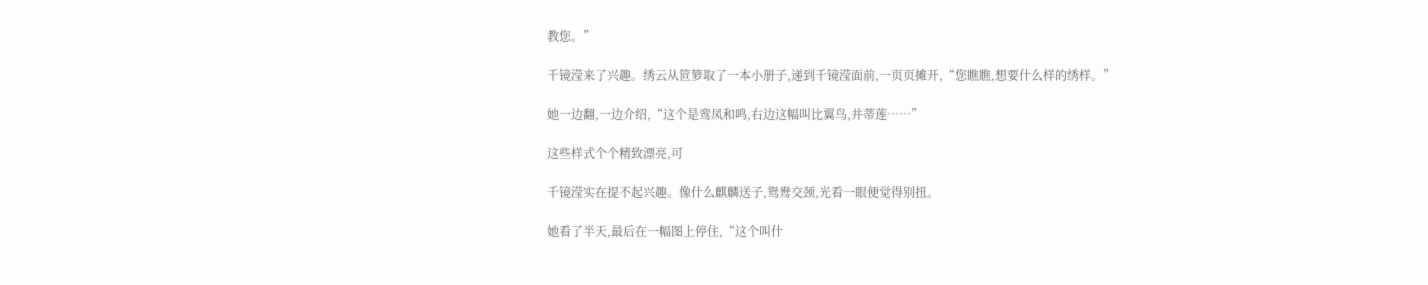教您。”

千镜滢来了兴趣。绣云从笸箩取了一本小册子,递到千镜滢面前,一页页摊开,“您瞧瞧,想要什么样的绣样。”

她一边翻,一边介绍,“这个是鸾凤和鸣,右边这幅叫比翼鸟,并蒂莲……”

这些样式个个精致漂亮,可

千镜滢实在提不起兴趣。像什么麒麟送子,鸳鸯交颈,光看一眼便觉得别扭。

她看了半天,最后在一幅图上停住,“这个叫什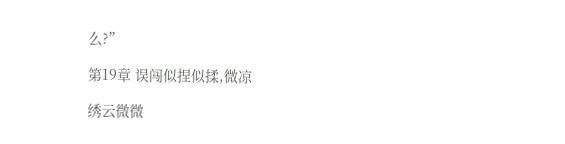么?”

第19章 误闯似捏似揉,微凉

绣云微微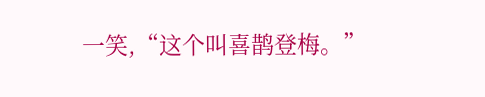一笑,“这个叫喜鹊登梅。”